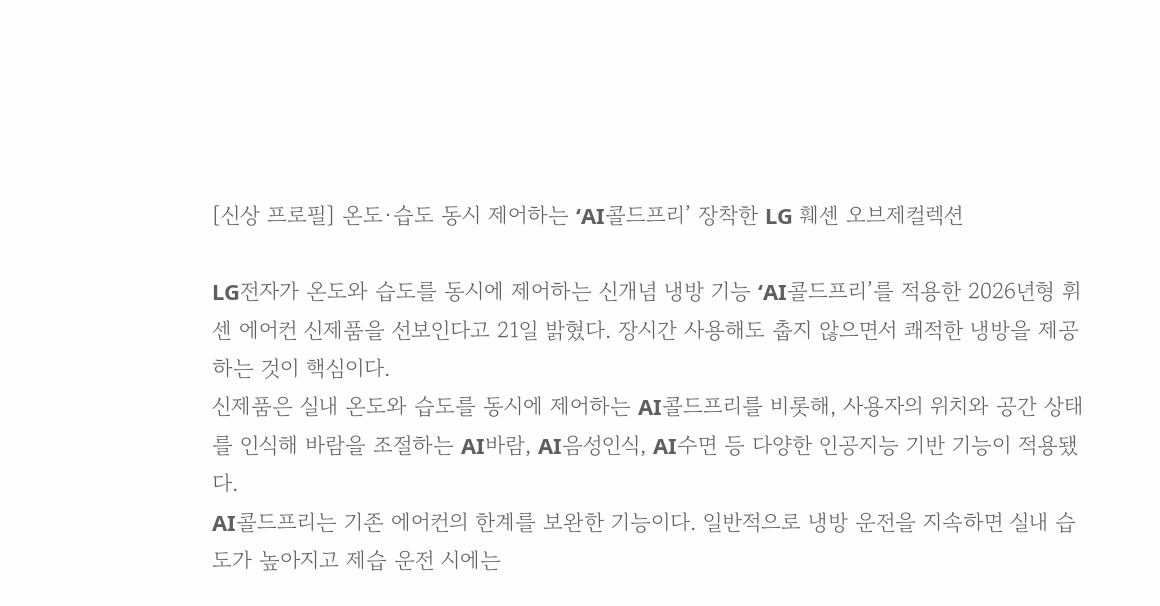[신상 프로필] 온도·습도 동시 제어하는 ‘AI콜드프리’ 장착한 LG 훼센 오브제컬렉션

LG전자가 온도와 습도를 동시에 제어하는 신개념 냉방 기능 ‘AI콜드프리’를 적용한 2026년형 휘센 에어컨 신제품을 선보인다고 21일 밝혔다. 장시간 사용해도 춥지 않으면서 쾌적한 냉방을 제공하는 것이 핵심이다.
신제품은 실내 온도와 습도를 동시에 제어하는 AI콜드프리를 비롯해, 사용자의 위치와 공간 상태를 인식해 바람을 조절하는 AI바람, AI음성인식, AI수면 등 다양한 인공지능 기반 기능이 적용됐다.
AI콜드프리는 기존 에어컨의 한계를 보완한 기능이다. 일반적으로 냉방 운전을 지속하면 실내 습도가 높아지고 제습 운전 시에는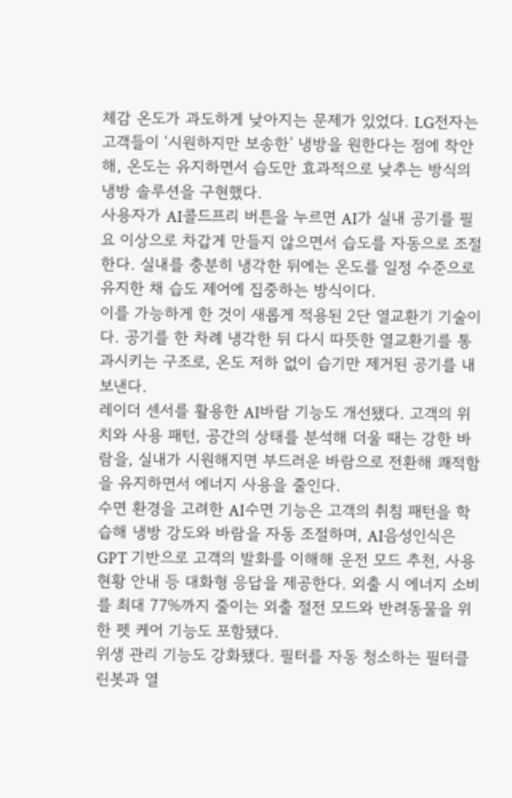체감 온도가 과도하게 낮아지는 문제가 있었다. LG전자는 고객들이 ‘시원하지만 보송한’ 냉방을 원한다는 점에 착안해, 온도는 유지하면서 습도만 효과적으로 낮추는 방식의 냉방 솔루션을 구현했다.
사용자가 AI콜드프리 버튼을 누르면 AI가 실내 공기를 필요 이상으로 차갑게 만들지 않으면서 습도를 자동으로 조절한다. 실내를 충분히 냉각한 뒤에는 온도를 일정 수준으로 유지한 채 습도 제어에 집중하는 방식이다.
이를 가능하게 한 것이 새롭게 적용된 2단 열교환기 기술이다. 공기를 한 차례 냉각한 뒤 다시 따뜻한 열교환기를 통과시키는 구조로, 온도 저하 없이 습기만 제거된 공기를 내보낸다.
레이더 센서를 활용한 AI바람 기능도 개선됐다. 고객의 위치와 사용 패턴, 공간의 상태를 분석해 더울 때는 강한 바람을, 실내가 시원해지면 부드러운 바람으로 전환해 쾌적함을 유지하면서 에너지 사용을 줄인다.
수면 환경을 고려한 AI수면 기능은 고객의 취침 패턴을 학습해 냉방 강도와 바람을 자동 조절하며, AI음성인식은 GPT 기반으로 고객의 발화를 이해해 운전 모드 추천, 사용 현황 안내 등 대화형 응답을 제공한다. 외출 시 에너지 소비를 최대 77%까지 줄이는 외출 절전 모드와 반려동물을 위한 펫 케어 기능도 포함됐다.
위생 관리 기능도 강화됐다. 필터를 자동 청소하는 필터클린봇과 열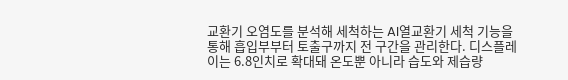교환기 오염도를 분석해 세척하는 AI열교환기 세척 기능을 통해 흡입부부터 토출구까지 전 구간을 관리한다. 디스플레이는 6.8인치로 확대돼 온도뿐 아니라 습도와 제습량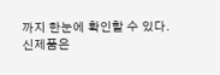까지 한눈에 확인할 수 있다.
신제품은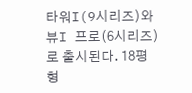타워I(9시리즈)와 뷰I 프로(6시리즈)로 출시된다. 18평형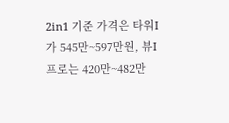2in1 기준 가격은 타워I가 545만~597만원, 뷰I 프로는 420만~482만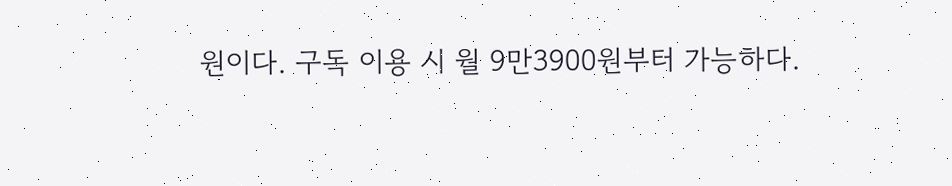원이다. 구독 이용 시 월 9만3900원부터 가능하다.